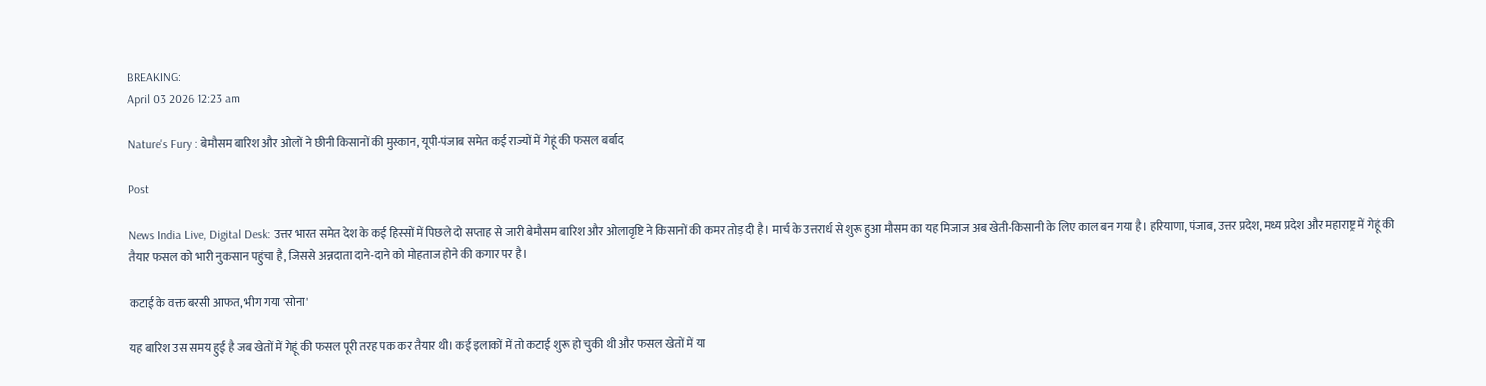BREAKING:
April 03 2026 12:23 am

Nature's Fury : बेमौसम बारिश और ओलों ने छीनी किसानों की मुस्कान, यूपी-पंजाब समेत कई राज्यों में गेहूं की फसल बर्बाद

Post

News India Live, Digital Desk: उत्तर भारत समेत देश के कई हिस्सों में पिछले दो सप्ताह से जारी बेमौसम बारिश और ओलावृष्टि ने किसानों की कमर तोड़ दी है। मार्च के उत्तरार्ध से शुरू हुआ मौसम का यह मिजाज अब खेती-किसानी के लिए काल बन गया है। हरियाणा, पंजाब, उत्तर प्रदेश, मध्य प्रदेश और महाराष्ट्र में गेहूं की तैयार फसल को भारी नुकसान पहुंचा है, जिससे अन्नदाता दाने-दाने को मोहताज होने की कगार पर है।

कटाई के वक्त बरसी आफत, भीग गया 'सोना'

यह बारिश उस समय हुई है जब खेतों में गेहूं की फसल पूरी तरह पक कर तैयार थी। कई इलाकों में तो कटाई शुरू हो चुकी थी और फसल खेतों में या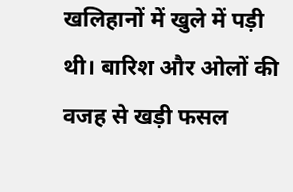खलिहानों में खुले में पड़ी थी। बारिश और ओलों की वजह से खड़ी फसल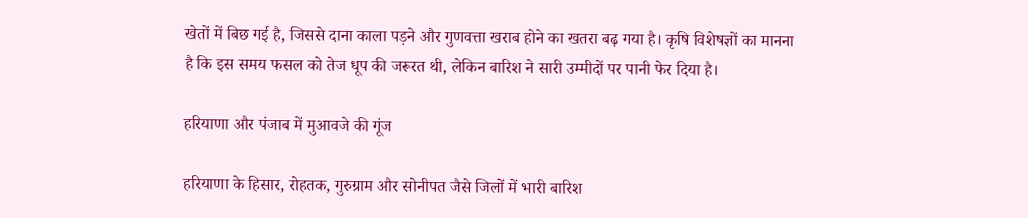खेतों में बिछ गई है, जिससे दाना काला पड़ने और गुणवत्ता खराब होने का खतरा बढ़ गया है। कृषि विशेषज्ञों का मानना है कि इस समय फसल को तेज धूप की जरूरत थी, लेकिन बारिश ने सारी उम्मीदों पर पानी फेर दिया है।

हरियाणा और पंजाब में मुआवजे की गूंज

हरियाणा के हिसार, रोहतक, गुरुग्राम और सोनीपत जैसे जिलों में भारी बारिश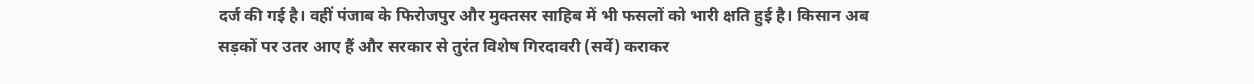दर्ज की गई है। वहीं पंजाब के फिरोजपुर और मुक्तसर साहिब में भी फसलों को भारी क्षति हुई है। किसान अब सड़कों पर उतर आए हैं और सरकार से तुरंत विशेष गिरदावरी (सर्वे) कराकर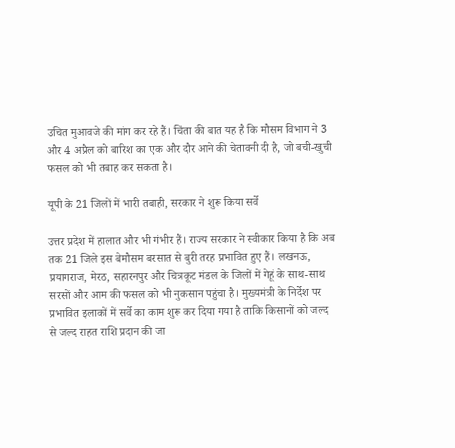उचित मुआवजे की मांग कर रहे हैं। चिंता की बात यह है कि मौसम विभाग ने 3 और 4 अप्रैल को बारिश का एक और दौर आने की चेतावनी दी है, जो बची-खुची फसल को भी तबाह कर सकता है।

यूपी के 21 जिलों में भारी तबाही, सरकार ने शुरू किया सर्वे

उत्तर प्रदेश में हालात और भी गंभीर हैं। राज्य सरकार ने स्वीकार किया है कि अब तक 21 जिले इस बेमौसम बरसात से बुरी तरह प्रभावित हुए हैं। लखनऊ, प्रयागराज, मेरठ, सहारनपुर और चित्रकूट मंडल के जिलों में गेहूं के साथ-साथ सरसों और आम की फसल को भी नुकसान पहुंचा है। मुख्यमंत्री के निर्देश पर प्रभावित इलाकों में सर्वे का काम शुरू कर दिया गया है ताकि किसानों को जल्द से जल्द राहत राशि प्रदान की जा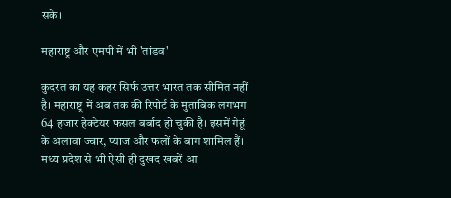सके।

महाराष्ट्र और एमपी में भी 'तांडव'

कुदरत का यह कहर सिर्फ उत्तर भारत तक सीमित नहीं है। महाराष्ट्र में अब तक की रिपोर्ट के मुताबिक लगभग 64 हजार हेक्टेयर फसल बर्बाद हो चुकी है। इसमें गेहूं के अलावा ज्वार, प्याज और फलों के बाग शामिल हैं। मध्य प्रदेश से भी ऐसी ही दुखद खबरें आ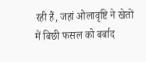रही हैं, जहां ओलावृष्टि ने खेतों में बिछी फसल को बर्बाद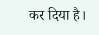कर दिया है।